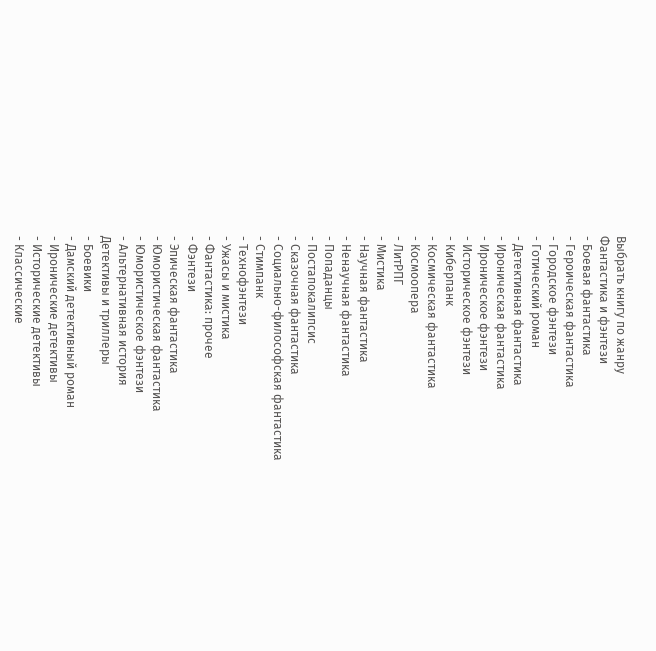Выбрать книгу по жанру
Фантастика и фэнтези
- Боевая фантастика
- Героическая фантастика
- Городское фэнтези
- Готический роман
- Детективная фантастика
- Ироническая фантастика
- Ироническое фэнтези
- Историческое фэнтези
- Киберпанк
- Космическая фантастика
- Космоопера
- ЛитРПГ
- Мистика
- Научная фантастика
- Ненаучная фантастика
- Попаданцы
- Постапокалипсис
- Сказочная фантастика
- Социально-философская фантастика
- Стимпанк
- Технофэнтези
- Ужасы и мистика
- Фантастика: прочее
- Фэнтези
- Эпическая фантастика
- Юмористическая фантастика
- Юмористическое фэнтези
- Альтернативная история
Детективы и триллеры
- Боевики
- Дамский детективный роман
- Иронические детективы
- Исторические детективы
- Классические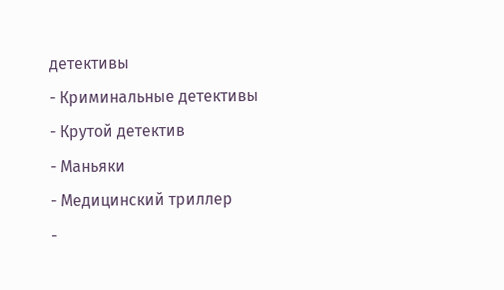детективы
- Криминальные детективы
- Крутой детектив
- Маньяки
- Медицинский триллер
-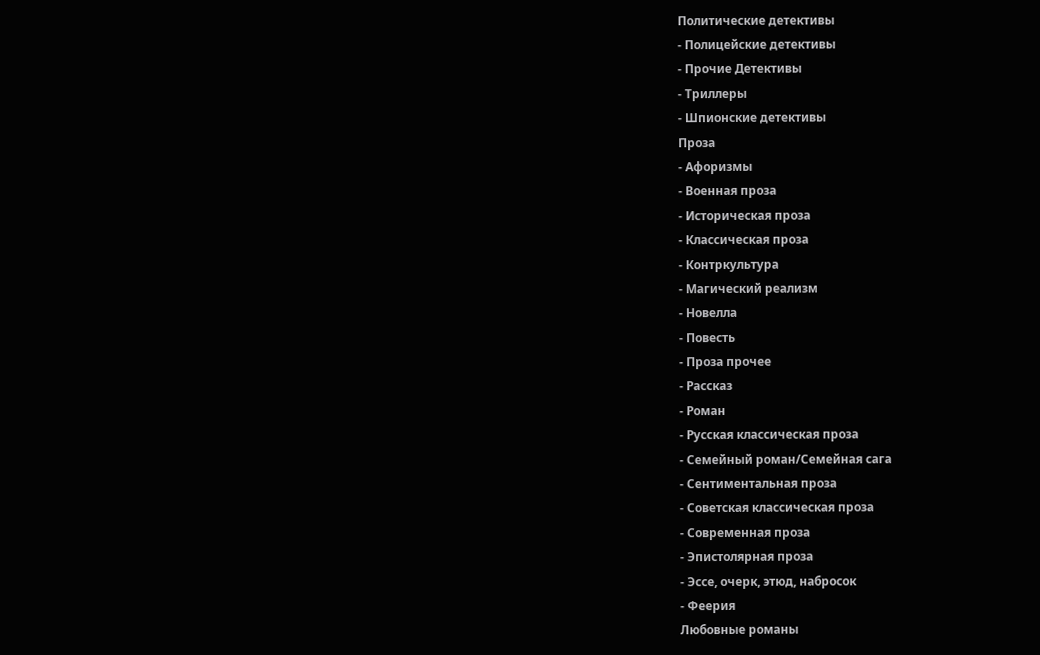Политические детективы
- Полицейские детективы
- Прочие Детективы
- Триллеры
- Шпионские детективы
Проза
- Афоризмы
- Военная проза
- Историческая проза
- Классическая проза
- Контркультура
- Магический реализм
- Новелла
- Повесть
- Проза прочее
- Рассказ
- Роман
- Русская классическая проза
- Семейный роман/Семейная сага
- Сентиментальная проза
- Советская классическая проза
- Современная проза
- Эпистолярная проза
- Эссе, очерк, этюд, набросок
- Феерия
Любовные романы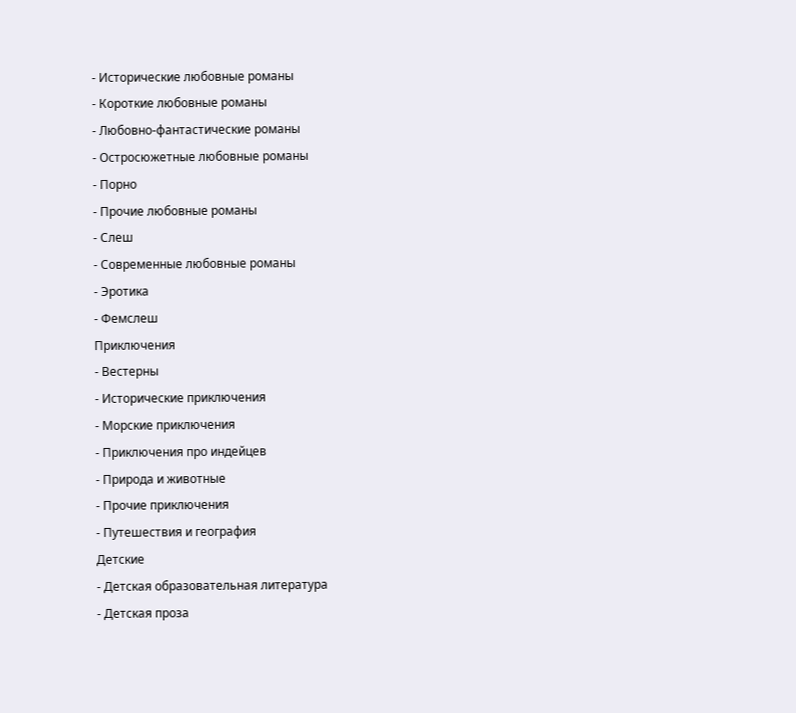- Исторические любовные романы
- Короткие любовные романы
- Любовно-фантастические романы
- Остросюжетные любовные романы
- Порно
- Прочие любовные романы
- Слеш
- Современные любовные романы
- Эротика
- Фемслеш
Приключения
- Вестерны
- Исторические приключения
- Морские приключения
- Приключения про индейцев
- Природа и животные
- Прочие приключения
- Путешествия и география
Детские
- Детская образовательная литература
- Детская проза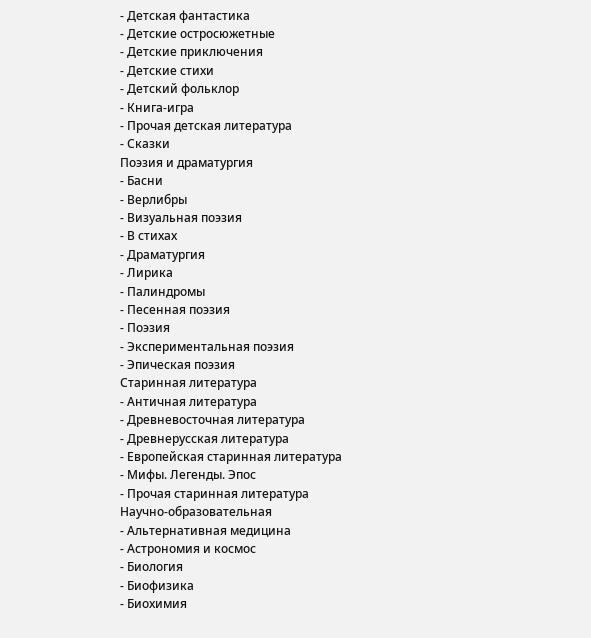- Детская фантастика
- Детские остросюжетные
- Детские приключения
- Детские стихи
- Детский фольклор
- Книга-игра
- Прочая детская литература
- Сказки
Поэзия и драматургия
- Басни
- Верлибры
- Визуальная поэзия
- В стихах
- Драматургия
- Лирика
- Палиндромы
- Песенная поэзия
- Поэзия
- Экспериментальная поэзия
- Эпическая поэзия
Старинная литература
- Античная литература
- Древневосточная литература
- Древнерусская литература
- Европейская старинная литература
- Мифы. Легенды. Эпос
- Прочая старинная литература
Научно-образовательная
- Альтернативная медицина
- Астрономия и космос
- Биология
- Биофизика
- Биохимия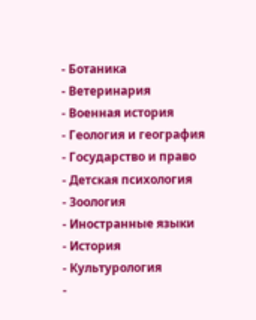- Ботаника
- Ветеринария
- Военная история
- Геология и география
- Государство и право
- Детская психология
- Зоология
- Иностранные языки
- История
- Культурология
-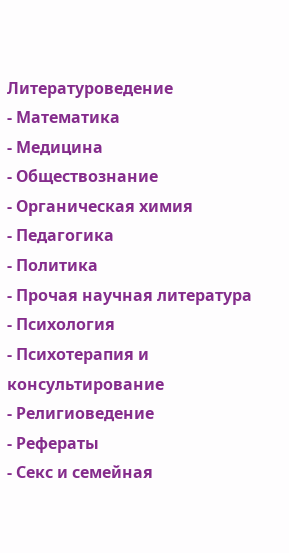Литературоведение
- Математика
- Медицина
- Обществознание
- Органическая химия
- Педагогика
- Политика
- Прочая научная литература
- Психология
- Психотерапия и консультирование
- Религиоведение
- Рефераты
- Секс и семейная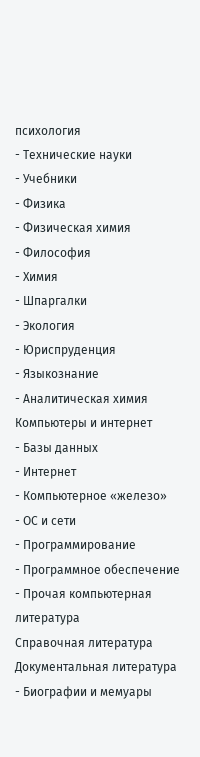психология
- Технические науки
- Учебники
- Физика
- Физическая химия
- Философия
- Химия
- Шпаргалки
- Экология
- Юриспруденция
- Языкознание
- Аналитическая химия
Компьютеры и интернет
- Базы данных
- Интернет
- Компьютерное «железо»
- ОС и сети
- Программирование
- Программное обеспечение
- Прочая компьютерная литература
Справочная литература
Документальная литература
- Биографии и мемуары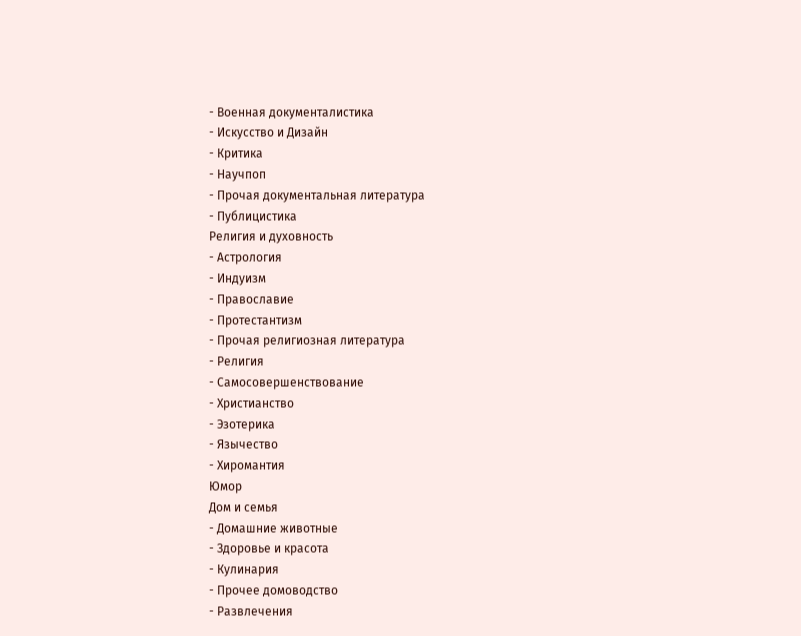- Военная документалистика
- Искусство и Дизайн
- Критика
- Научпоп
- Прочая документальная литература
- Публицистика
Религия и духовность
- Астрология
- Индуизм
- Православие
- Протестантизм
- Прочая религиозная литература
- Религия
- Самосовершенствование
- Христианство
- Эзотерика
- Язычество
- Хиромантия
Юмор
Дом и семья
- Домашние животные
- Здоровье и красота
- Кулинария
- Прочее домоводство
- Развлечения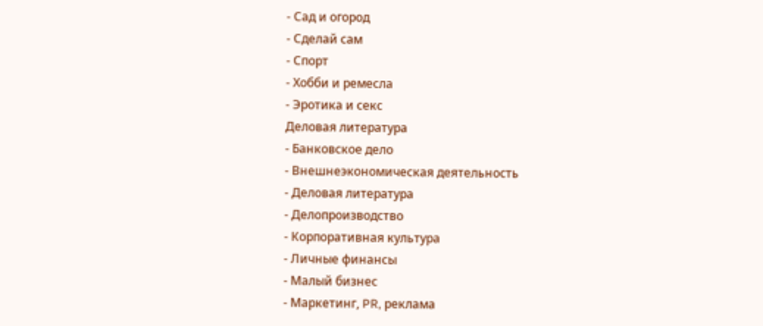- Сад и огород
- Сделай сам
- Спорт
- Хобби и ремесла
- Эротика и секс
Деловая литература
- Банковское дело
- Внешнеэкономическая деятельность
- Деловая литература
- Делопроизводство
- Корпоративная культура
- Личные финансы
- Малый бизнес
- Маркетинг, PR, реклама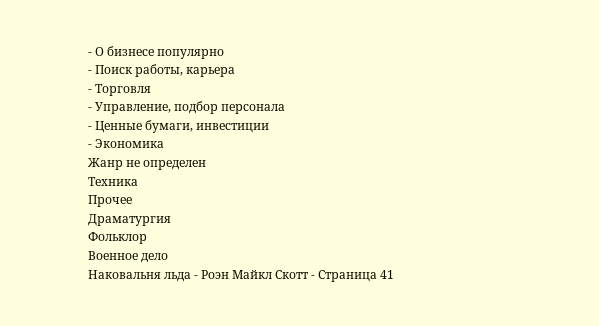- О бизнесе популярно
- Поиск работы, карьера
- Торговля
- Управление, подбор персонала
- Ценные бумаги, инвестиции
- Экономика
Жанр не определен
Техника
Прочее
Драматургия
Фольклор
Военное дело
Наковальня льда - Роэн Майкл Скотт - Страница 41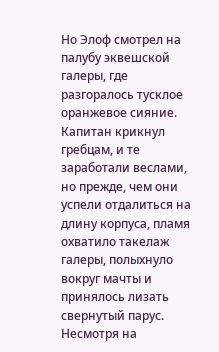Но Элоф смотрел на палубу эквешской галеры, где разгоралось тусклое оранжевое сияние. Капитан крикнул гребцам, и те заработали веслами, но прежде, чем они успели отдалиться на длину корпуса, пламя охватило такелаж галеры, полыхнуло вокруг мачты и принялось лизать свернутый парус. Несмотря на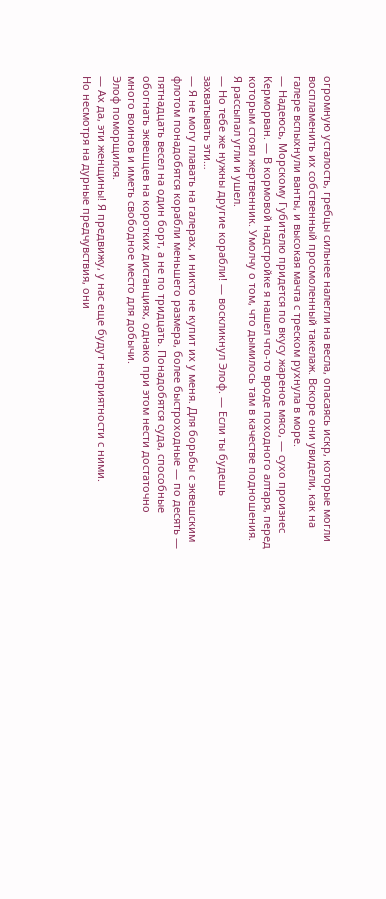огромную усталость, гребцы сильнее налегли на весла, опасаясь искр, которые могли воспламенить их собственный просмоленный такелаж. Вскоре они увидели, как на галере вспыхнули ванты, и высокая мачта с треском рухнула в море.
— Надеюсь, Морскому Губителю придется по вкусу жареное мясо, — сухо произнес Керморван. — В кормовой надстройке я нашел что-то вроде походного алтаря, перед которым стоял жертвенник. Умолчу о том, что дымилось там в качестве подношения. Я рассыпал угли и ушел.
— Но тебе же нужны другие корабли! — воскликнул Элоф. — Если ты будешь захватывать эти…
— Я не могу плавать на галерах, и никто не купит их у меня. Для борьбы с эквешским флотом понадобятся корабли меньшего размера, более быстроходные — по десять — пятнадцать весел на один борт, а не по тридцать. Понадобятся суда, способные обогнать эквешцев на коротких дистанциях, однако при этом нести достаточно много воинов и иметь свободное место для добычи.
Элоф поморщился.
— Ах да, эти женщины! Я предвижу, у нас еще будут неприятности с ними.
Но несмотря на дурные предчувствия, они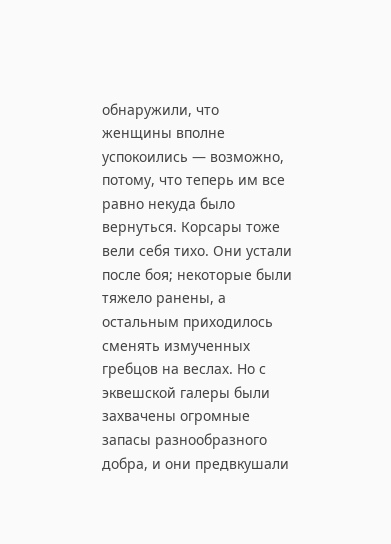обнаружили, что женщины вполне успокоились — возможно, потому, что теперь им все равно некуда было вернуться. Корсары тоже вели себя тихо. Они устали после боя; некоторые были тяжело ранены, а остальным приходилось сменять измученных гребцов на веслах. Но с эквешской галеры были захвачены огромные запасы разнообразного добра, и они предвкушали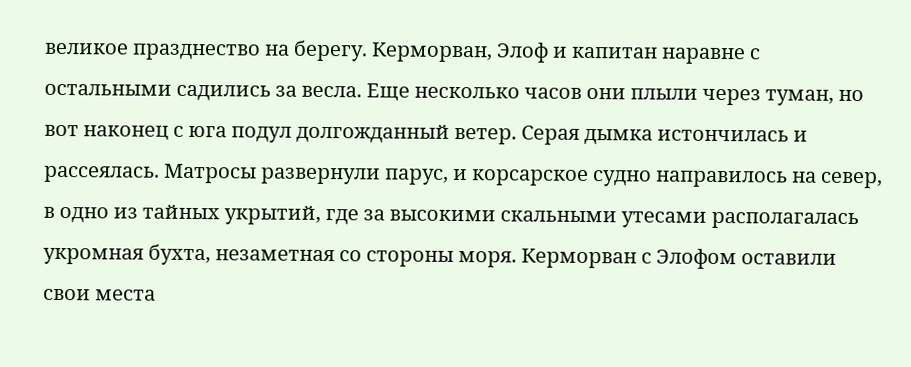великое празднество на берегу. Керморван, Элоф и капитан наравне с остальными садились за весла. Еще несколько часов они плыли через туман, но вот наконец с юга подул долгожданный ветер. Серая дымка истончилась и рассеялась. Матросы развернули парус, и корсарское судно направилось на север, в одно из тайных укрытий, где за высокими скальными утесами располагалась укромная бухта, незаметная со стороны моря. Керморван с Элофом оставили свои места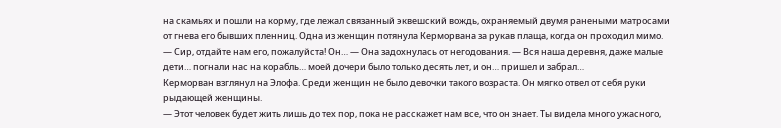на скамьях и пошли на корму, где лежал связанный эквешский вождь, охраняемый двумя ранеными матросами от гнева его бывших пленниц. Одна из женщин потянула Керморвана за рукав плаща, когда он проходил мимо.
— Сир, отдайте нам его, пожалуйста! Он… — Она задохнулась от негодования. — Вся наша деревня, даже малые дети… погнали нас на корабль… моей дочери было только десять лет, и он… пришел и забрал…
Керморван взглянул на Элофа. Среди женщин не было девочки такого возраста. Он мягко отвел от себя руки рыдающей женщины.
— Этот человек будет жить лишь до тех пор, пока не расскажет нам все, что он знает. Ты видела много ужасного,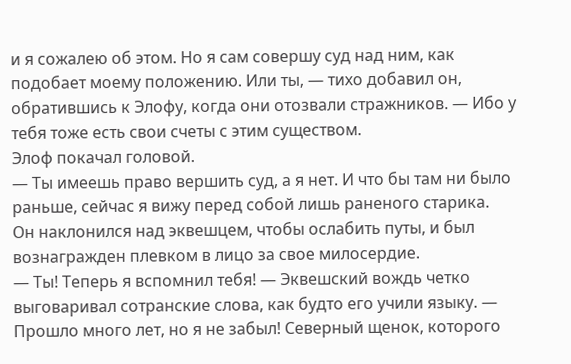и я сожалею об этом. Но я сам совершу суд над ним, как подобает моему положению. Или ты, — тихо добавил он, обратившись к Элофу, когда они отозвали стражников. — Ибо у тебя тоже есть свои счеты с этим существом.
Элоф покачал головой.
— Ты имеешь право вершить суд, а я нет. И что бы там ни было раньше, сейчас я вижу перед собой лишь раненого старика.
Он наклонился над эквешцем, чтобы ослабить путы, и был вознагражден плевком в лицо за свое милосердие.
— Ты! Теперь я вспомнил тебя! — Эквешский вождь четко выговаривал сотранские слова, как будто его учили языку. — Прошло много лет, но я не забыл! Северный щенок, которого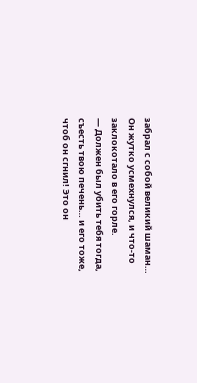забрал с собой великий шаман…
Он жутко усмехнулся, и что-то заклокотало в его горле.
— Должен был убить тебя тогда, съесть твою печень… и его тоже, чтоб он сгнил! Это он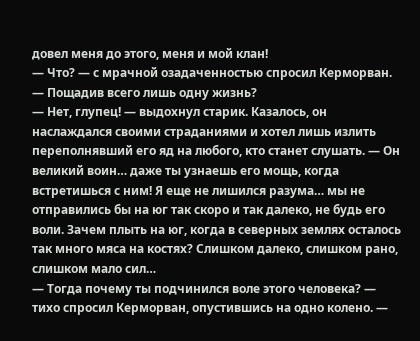довел меня до этого, меня и мой клан!
— Что? — с мрачной озадаченностью спросил Керморван. — Пощадив всего лишь одну жизнь?
— Нет, глупец! — выдохнул старик. Казалось, он наслаждался своими страданиями и хотел лишь излить переполнявший его яд на любого, кто станет слушать. — Он великий воин… даже ты узнаешь его мощь, когда встретишься с ним! Я еще не лишился разума… мы не отправились бы на юг так скоро и так далеко, не будь его воли. Зачем плыть на юг, когда в северных землях осталось так много мяса на костях? Слишком далеко, слишком рано, слишком мало сил…
— Тогда почему ты подчинился воле этого человека? — тихо спросил Керморван, опустившись на одно колено. —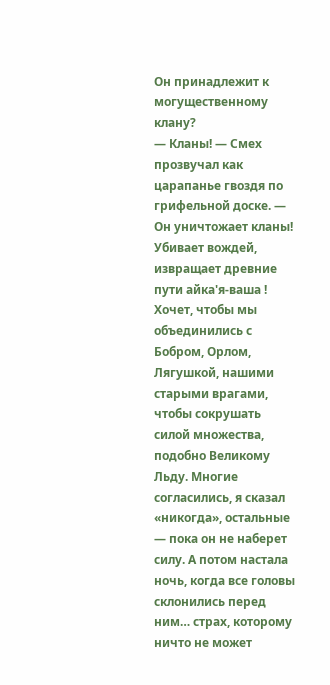Он принадлежит к могущественному клану?
— Кланы! — Смех прозвучал как царапанье гвоздя по грифельной доске. — Он уничтожает кланы! Убивает вождей, извращает древние пути айка'я-ваша ! Хочет, чтобы мы объединились с Бобром, Орлом, Лягушкой, нашими старыми врагами, чтобы сокрушать силой множества, подобно Великому Льду. Многие согласились, я сказал «никогда», остальные — пока он не наберет силу. А потом настала ночь, когда все головы склонились перед ним… страх, которому ничто не может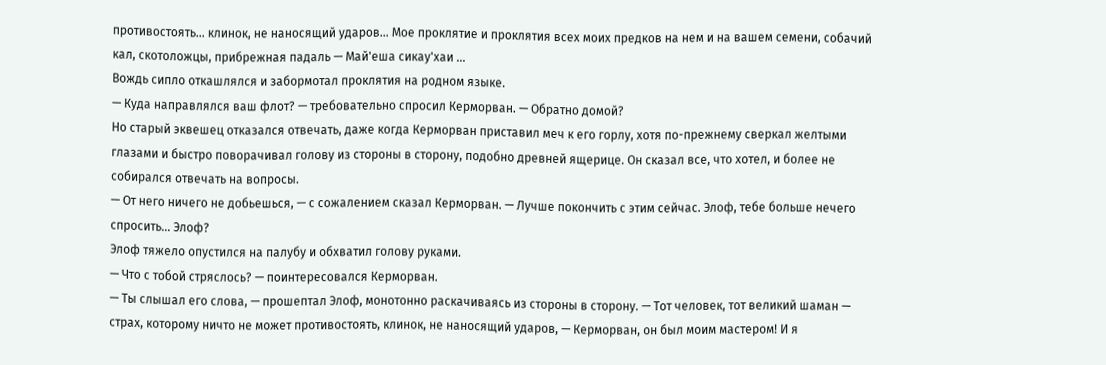противостоять… клинок, не наносящий ударов… Мое проклятие и проклятия всех моих предков на нем и на вашем семени, собачий кал, скотоложцы, прибрежная падаль — Май'еша сикау'хаи …
Вождь сипло откашлялся и забормотал проклятия на родном языке.
— Куда направлялся ваш флот? — требовательно спросил Керморван. — Обратно домой?
Но старый эквешец отказался отвечать, даже когда Керморван приставил меч к его горлу, хотя по-прежнему сверкал желтыми глазами и быстро поворачивал голову из стороны в сторону, подобно древней ящерице. Он сказал все, что хотел, и более не собирался отвечать на вопросы.
— От него ничего не добьешься, — с сожалением сказал Керморван. — Лучше покончить с этим сейчас. Элоф, тебе больше нечего спросить… Элоф?
Элоф тяжело опустился на палубу и обхватил голову руками.
— Что с тобой стряслось? — поинтересовался Керморван.
— Ты слышал его слова, — прошептал Элоф, монотонно раскачиваясь из стороны в сторону. — Тот человек, тот великий шаман — страх, которому ничто не может противостоять, клинок, не наносящий ударов, — Керморван, он был моим мастером! И я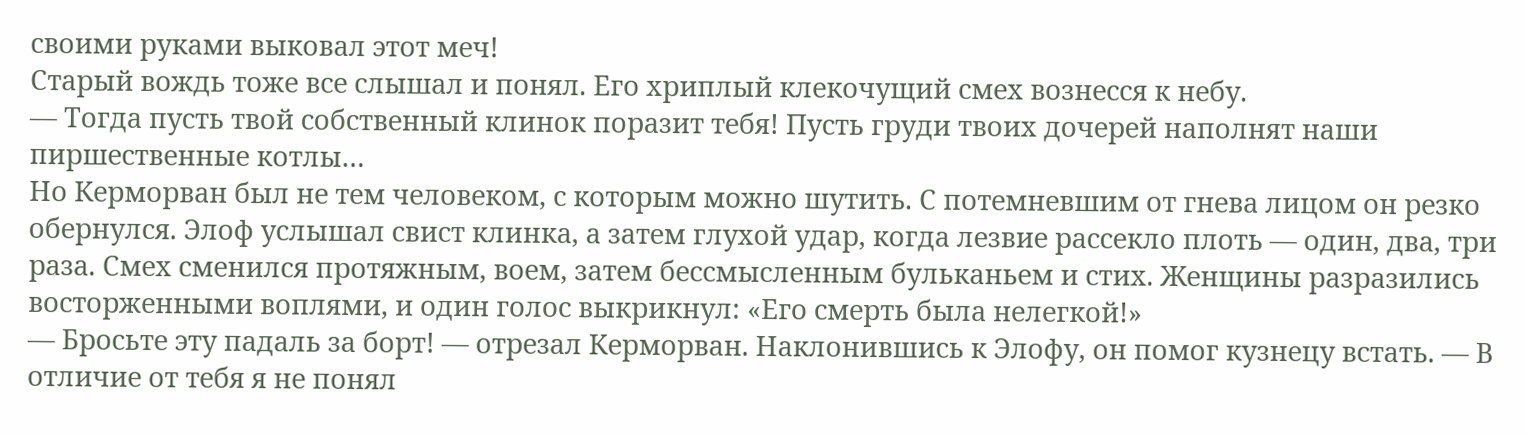своими руками выковал этот меч!
Старый вождь тоже все слышал и понял. Его хриплый клекочущий смех вознесся к небу.
— Тогда пусть твой собственный клинок поразит тебя! Пусть груди твоих дочерей наполнят наши пиршественные котлы…
Но Керморван был не тем человеком, с которым можно шутить. С потемневшим от гнева лицом он резко обернулся. Элоф услышал свист клинка, а затем глухой удар, когда лезвие рассекло плоть — один, два, три раза. Смех сменился протяжным, воем, затем бессмысленным бульканьем и стих. Женщины разразились восторженными воплями, и один голос выкрикнул: «Его смерть была нелегкой!»
— Бросьте эту падаль за борт! — отрезал Керморван. Наклонившись к Элофу, он помог кузнецу встать. — В отличие от тебя я не понял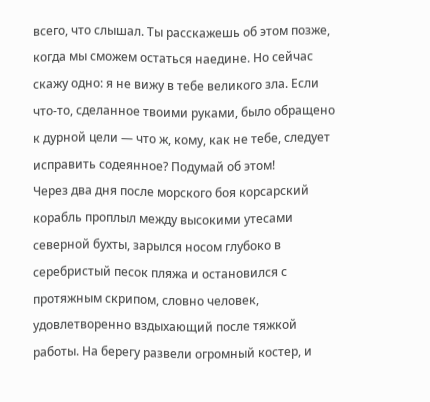всего, что слышал. Ты расскажешь об этом позже, когда мы сможем остаться наедине. Но сейчас скажу одно: я не вижу в тебе великого зла. Если что-то, сделанное твоими руками, было обращено к дурной цели — что ж, кому, как не тебе, следует исправить содеянное? Подумай об этом!
Через два дня после морского боя корсарский корабль проплыл между высокими утесами северной бухты, зарылся носом глубоко в серебристый песок пляжа и остановился с протяжным скрипом, словно человек, удовлетворенно вздыхающий после тяжкой работы. На берегу развели огромный костер, и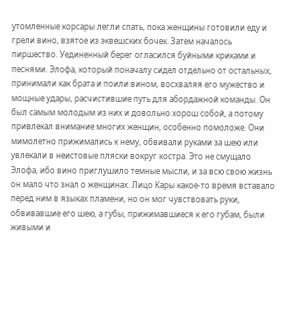утомленные корсары легли спать, пока женщины готовили еду и грели вино, взятое из эквешских бочек. Затем началось пиршество. Уединенный берег огласился буйными криками и песнями. Элофа, который поначалу сидел отдельно от остальных, принимали как брата и поили вином, восхваляя его мужество и мощные удары, расчистившие путь для абордажной команды. Он был самым молодым из них и довольно хорош собой, а потому привлекал внимание многих женщин, особенно помоложе. Они мимолетно прижимались к нему, обвивали руками за шею или увлекали в неистовые пляски вокруг костра. Это не смущало Элофа, ибо вино приглушило темные мысли, и за всю свою жизнь он мало что знал о женщинах. Лицо Кары какое-то время вставало перед ним в языках пламени, но он мог чувствовать руки, обвивавшие его шею, а губы, прижимавшиеся к его губам, были живыми и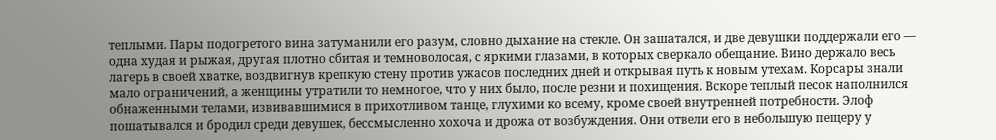теплыми. Пары подогретого вина затуманили его разум, словно дыхание на стекле. Он зашатался, и две девушки поддержали его — одна худая и рыжая, другая плотно сбитая и темноволосая, с яркими глазами, в которых сверкало обещание. Вино держало весь лагерь в своей хватке, воздвигнув крепкую стену против ужасов последних дней и открывая путь к новым утехам. Корсары знали мало ограничений, а женщины утратили то немногое, что у них было, после резни и похищения. Вскоре теплый песок наполнился обнаженными телами, извивавшимися в прихотливом танце, глухими ко всему, кроме своей внутренней потребности. Элоф пошатывался и бродил среди девушек, бессмысленно хохоча и дрожа от возбуждения. Они отвели его в небольшую пещеру у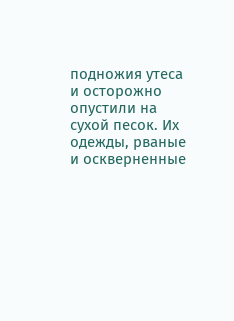подножия утеса и осторожно опустили на сухой песок. Их одежды, рваные и оскверненные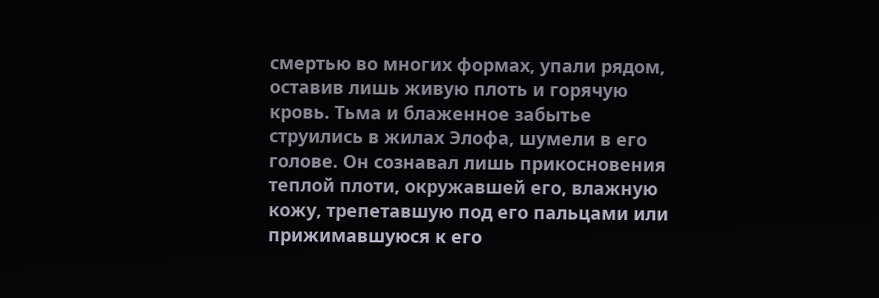смертью во многих формах, упали рядом, оставив лишь живую плоть и горячую кровь. Тьма и блаженное забытье струились в жилах Элофа, шумели в его голове. Он сознавал лишь прикосновения теплой плоти, окружавшей его, влажную кожу, трепетавшую под его пальцами или прижимавшуюся к его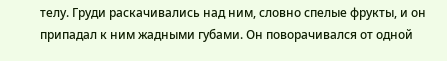телу. Груди раскачивались над ним, словно спелые фрукты, и он припадал к ним жадными губами. Он поворачивался от одной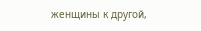женщины к другой,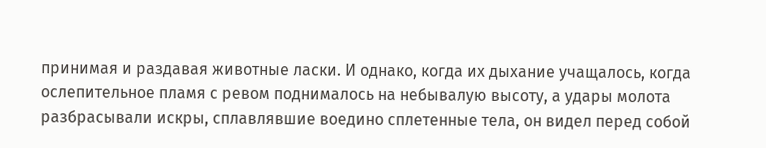принимая и раздавая животные ласки. И однако, когда их дыхание учащалось, когда ослепительное пламя с ревом поднималось на небывалую высоту, а удары молота разбрасывали искры, сплавлявшие воедино сплетенные тела, он видел перед собой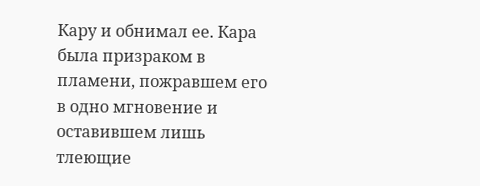Кару и обнимал ее. Кара была призраком в пламени, пожравшем его в одно мгновение и оставившем лишь тлеющие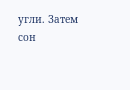угли. Затем сон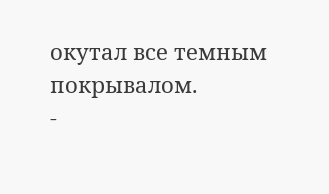окутал все темным покрывалом.
-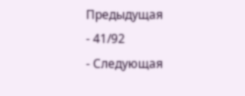Предыдущая
- 41/92
- Следующая